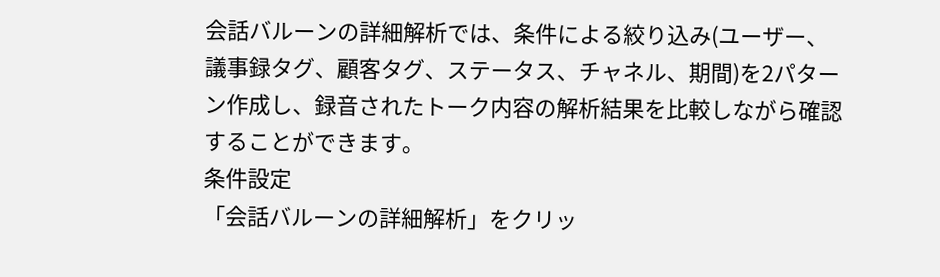会話バルーンの詳細解析では、条件による絞り込み(ユーザー、議事録タグ、顧客タグ、ステータス、チャネル、期間)を2パターン作成し、録音されたトーク内容の解析結果を比較しながら確認することができます。
条件設定
「会話バルーンの詳細解析」をクリッ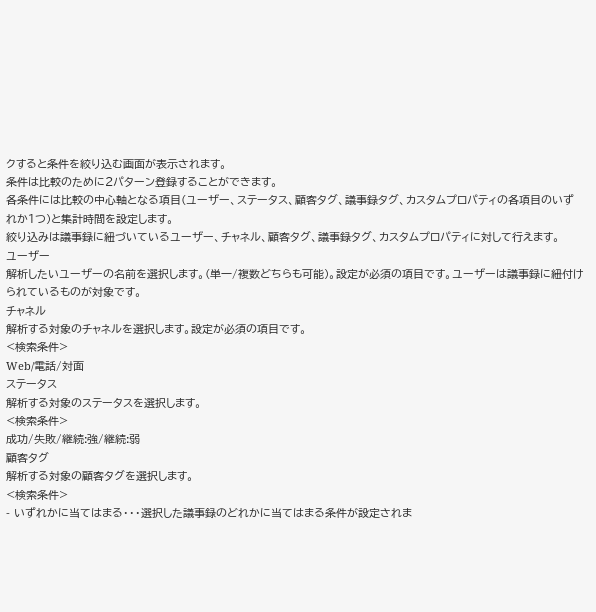クすると条件を絞り込む画面が表示されます。
条件は比較のために2パターン登録することができます。
各条件には比較の中心軸となる項目(ユーザー、ステータス、顧客タグ、議事録タグ、カスタムプロパティの各項目のいずれか1つ)と集計時間を設定します。
絞り込みは議事録に紐づいているユーザー、チャネル、顧客タグ、議事録タグ、カスタムプロパティに対して行えます。
ユーザー
解析したいユーザーの名前を選択します。(単一/複数どちらも可能)。設定が必須の項目です。ユーザーは議事録に紐付けられているものが対象です。
チャネル
解析する対象のチャネルを選択します。設定が必須の項目です。
<検索条件>
Web/電話/対面
ステータス
解析する対象のステータスを選択します。
<検索条件>
成功/失敗/継続:強/継続:弱
顧客タグ
解析する対象の顧客タグを選択します。
<検索条件>
- いずれかに当てはまる・・・選択した議事録のどれかに当てはまる条件が設定されま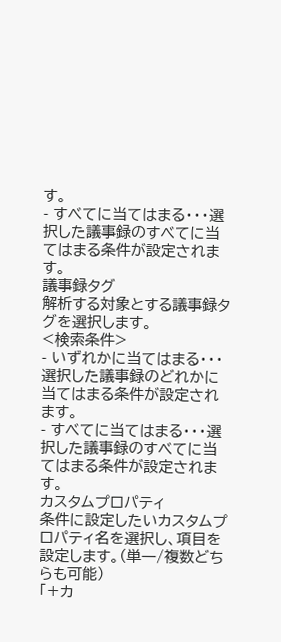す。
- すべてに当てはまる・・・選択した議事録のすべてに当てはまる条件が設定されます。
議事録タグ
解析する対象とする議事録タグを選択します。
<検索条件>
- いずれかに当てはまる・・・選択した議事録のどれかに当てはまる条件が設定されます。
- すべてに当てはまる・・・選択した議事録のすべてに当てはまる条件が設定されます。
カスタムプロパティ
条件に設定したいカスタムプロパティ名を選択し、項目を設定します。(単一/複数どちらも可能)
「+カ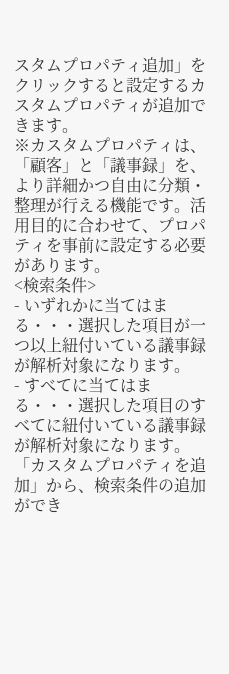スタムプロパティ追加」をクリックすると設定するカスタムプロパティが追加できます。
※カスタムプロパティは、「顧客」と「議事録」を、より詳細かつ自由に分類・整理が行える機能です。活用目的に合わせて、プロパティを事前に設定する必要があります。
<検索条件>
- いずれかに当てはまる・・・選択した項目が一つ以上紐付いている議事録が解析対象になります。
- すべてに当てはまる・・・選択した項目のすべてに紐付いている議事録が解析対象になります。
「カスタムプロパティを追加」から、検索条件の追加ができ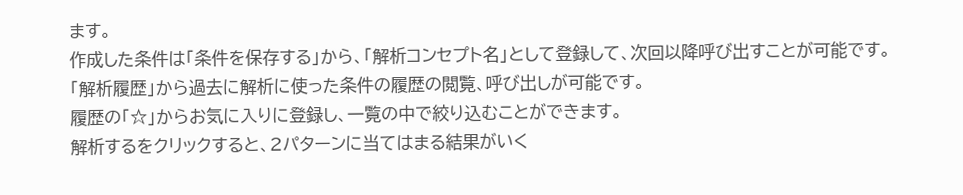ます。
作成した条件は「条件を保存する」から、「解析コンセプト名」として登録して、次回以降呼び出すことが可能です。
「解析履歴」から過去に解析に使った条件の履歴の閲覧、呼び出しが可能です。
履歴の「☆」からお気に入りに登録し、一覧の中で絞り込むことができます。
解析するをクリックすると、2パターンに当てはまる結果がいく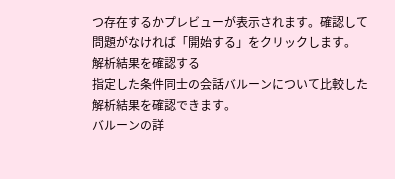つ存在するかプレビューが表示されます。確認して問題がなければ「開始する」をクリックします。
解析結果を確認する
指定した条件同士の会話バルーンについて比較した解析結果を確認できます。
バルーンの詳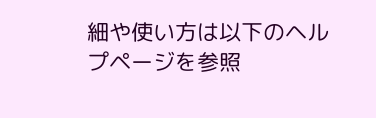細や使い方は以下のヘルプページを参照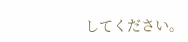してください。